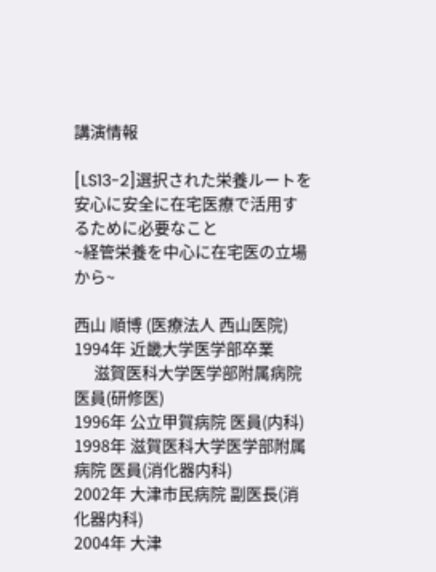講演情報

[LS13-2]選択された栄養ルートを安心に安全に在宅医療で活用するために必要なこと
~経管栄養を中心に在宅医の立場から~

西山 順博 (医療法人 西山医院)
1994年 近畿大学医学部卒業
     滋賀医科大学医学部附属病院 医員(研修医)
1996年 公立甲賀病院 医員(内科)
1998年 滋賀医科大学医学部附属病院 医員(消化器内科)
2002年 大津市民病院 副医長(消化器内科)
2004年 大津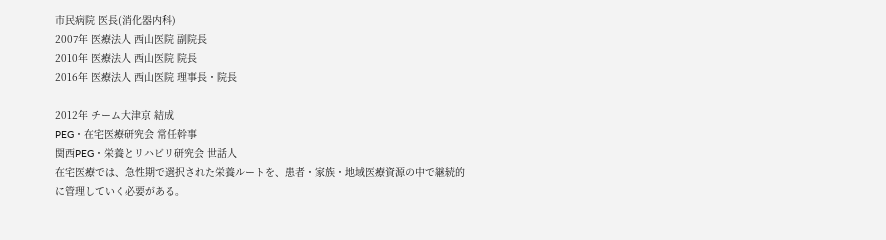市民病院 医長(消化器内科)
2007年 医療法人 西山医院 副院長
2010年 医療法人 西山医院 院長
2016年 医療法人 西山医院 理事長・院長

2012年 チーム大津京 結成
PEG・在宅医療研究会 常任幹事
関西PEG・栄養とリハビリ研究会 世話人
在宅医療では、急性期で選択された栄養ルートを、患者・家族・地域医療資源の中で継続的に管理していく必要がある。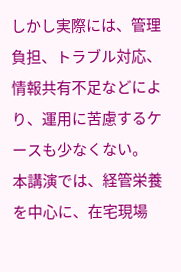しかし実際には、管理負担、トラブル対応、情報共有不足などにより、運用に苦慮するケースも少なくない。
本講演では、経管栄養を中心に、在宅現場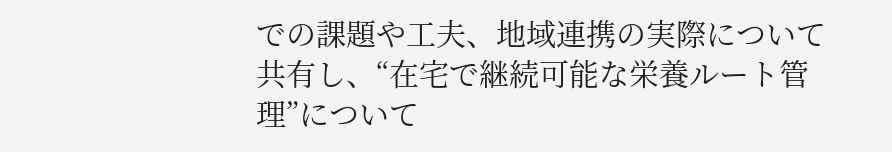での課題や工夫、地域連携の実際について共有し、“在宅で継続可能な栄養ルート管理”について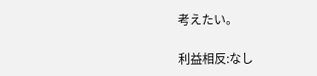考えたい。

利益相反:なし